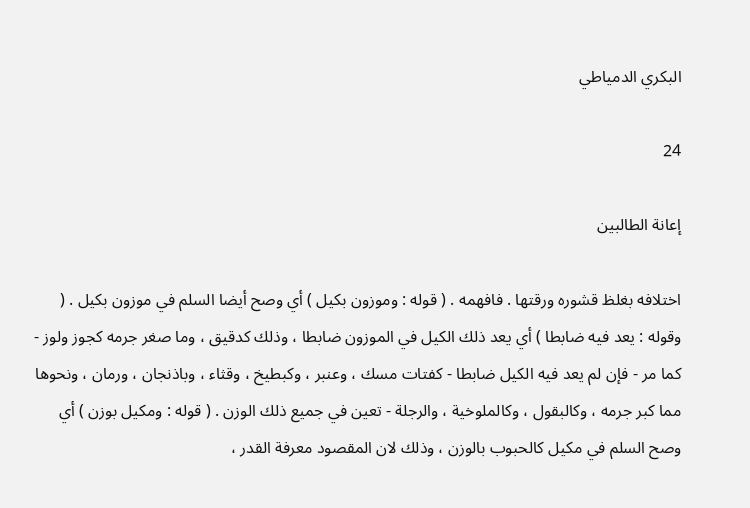البكري الدمياطي

24

إعانة الطالبين

اختلافه بغلظ قشوره ورقتها . فافهمه . ( قوله : وموزون بكيل ) أي وصح أيضا السلم في موزون بكيل . ( وقوله : يعد فيه ضابطا ) أي يعد ذلك الكيل في الموزون ضابطا ، وذلك كدقيق ، وما صغر جرمه كجوز ولوز - كما مر - فإن لم يعد فيه الكيل ضابطا - كفتات مسك ، وعنبر ، وكبطيخ ، وقثاء ، وباذنجان ، ورمان ، ونحوها مما كبر جرمه ، وكالبقول ، وكالملوخية ، والرجلة - تعين في جميع ذلك الوزن . ( قوله : ومكيل بوزن ) أي وصح السلم في مكيل كالحبوب بالوزن ، وذلك لان المقصود معرفة القدر ،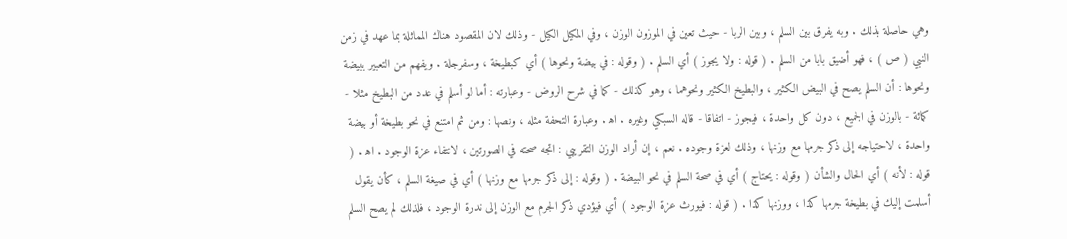وهي حاصلة بذلك . وبه يفرق بين السلم ، وبين الربا - حيث تعين في الموزون الوزن ، وفي المكيل الكيل - وذلك لان المقصود هناك المماثلة بما عهد في زمن النبي ( ص ) ، فهو أضيق بابا من السلم . ( قوله : ولا يجوز ) أي السلم . ( وقوله : في بيضة ونحوها ) أي كبطيخة ، وسفرجلة . ويفهم من التعبير ببيضة ونحوها : أن السلم يصح في البيض الكثير ، والبطيخ الكثير ونحوهما ، وهو كذلك - كما في شرح الروض - وعبارته : أما لو أسلم في عدد من البطيخ مثلا - كمائة - بالوزن في الجميع ، دون كل واحدة ، فيجوز - اتفاقا - قاله السبكي وغيره . اه‍ . وعبارة التحفة مثله ، ونصها : ومن ثم امتنع في نحو بطيخة أو بيضة واحدة ، لاحتياجه إلى ذكر جرمها مع وزنها ، وذلك لعزة وجوده . نعم ، إن أراد الوزن التقريبي : اتجه صحته في الصورتين ، لانتفاء عزة الوجود . اه‍ . ( قوله : لأنه ) أي الحال والشأن ( وقوله : يحتاج ) أي في صحة السلم في نحو البيضة . ( وقوله : إلى ذكر جرمها مع وزنها ) أي في صيغة السلم ، كأن يقول أسلمت إليك في بطيخة جرمها كذا ، ووزنها كذا . ( قوله : فيورث عزة الوجود ) أي فيؤدي ذكر الجرم مع الوزن إلى ندرة الوجود ، فلذلك لم يصح السلم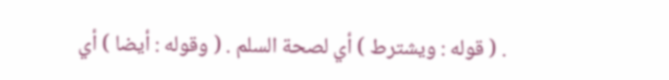. ( قوله : ويشترط ) أي لصحة السلم . ( وقوله : أيضا ) أي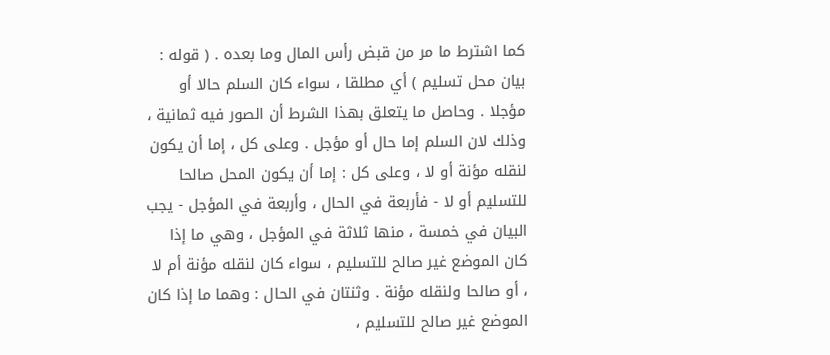كما اشترط ما مر من قبض رأس المال وما بعده . ( قوله : بيان محل تسليم ) أي مطلقا ، سواء كان السلم حالا أو مؤجلا . وحاصل ما يتعلق بهذا الشرط أن الصور فيه ثمانية ، وذلك لان السلم إما حال أو مؤجل . وعلى كل ، إما أن يكون لنقله مؤنة أو لا ، وعلى كل : إما أن يكون المحل صالحا للتسليم أو لا - فأربعة في الحال ، وأربعة في المؤجل - يجب البيان في خمسة ، منها ثلاثة في المؤجل ، وهي ما إذا كان الموضع غير صالح للتسليم ، سواء كان لنقله مؤنة أم لا ، أو صالحا ولنقله مؤنة . وثنتان في الحال : وهما ما إذا كان الموضع غير صالح للتسليم ،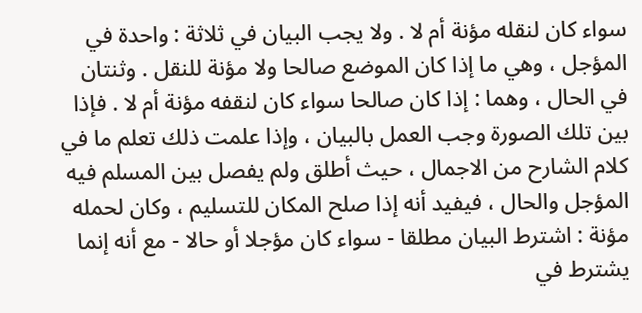سواء كان لنقله مؤنة أم لا . ولا يجب البيان في ثلاثة : واحدة في المؤجل ، وهي ما إذا كان الموضع صالحا ولا مؤنة للنقل . وثنتان في الحال ، وهما : إذا كان صالحا سواء كان لنقفه مؤنة أم لا . فإذا بين تلك الصورة وجب العمل بالبيان ، وإذا علمت ذلك تعلم ما في كلام الشارح من الاجمال ، حيث أطلق ولم يفصل بين المسلم فيه المؤجل والحال ، فيفيد أنه إذا صلح المكان للتسليم ، وكان لحمله مؤنة : اشترط البيان مطلقا - سواء كان مؤجلا أو حالا - مع أنه إنما يشترط في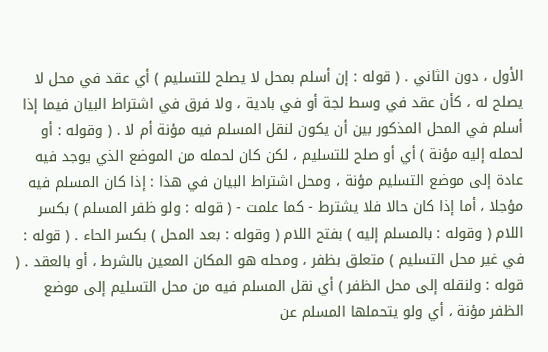الأول ، دون الثاني . ( قوله : إن أسلم بمحل لا يصلح للتسليم ) أي عقد في محل لا يصلح له ، كأن عقد في وسط لجة أو في بادية ، ولا فرق في اشتراط البيان فيما إذا أسلم في المحل المذكور بين أن يكون لنقل المسلم فيه مؤنة أم لا . ( وقوله : أو لحمله إليه مؤنة ) أي أو صلح للتسليم ، لكن كان لحمله من الموضع الذي يوجد فيه عادة إلى موضع التسليم مؤنة ، ومحل اشتراط البيان في هذا : إذا كان المسلم فيه مؤجلا ، أما إذا كان حالا فلا يشترط - كما علمت - ( قوله : ولو ظفر المسلم ) بكسر اللام ( وقوله : بالمسلم إليه ) بفتح اللام ( وقوله : بعد المحل ) بكسر الحاء . ( قوله : في غير محل التسليم ) متعلق بظفر ، ومحله هو المكان المعين بالشرط ، أو بالعقد . ( قوله : ولنقله إلى محل الظفر ) أي نقل المسلم فيه من محل التسليم إلى موضع الظفر مؤنة ، أي ولو يتحملها المسلم عن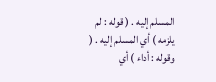المسلم إليه . ( قوله : لم يلزمه ) أي المسلم إليه . ( وقوله : أداء ) أي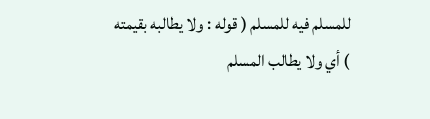للمسلم فيه للمسلم ( قوله : ولا يطالبه بقيمته ) أي ولا يطالب المسلم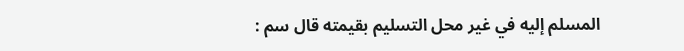المسلم إليه في غير محل التسليم بقيمته قال سم :